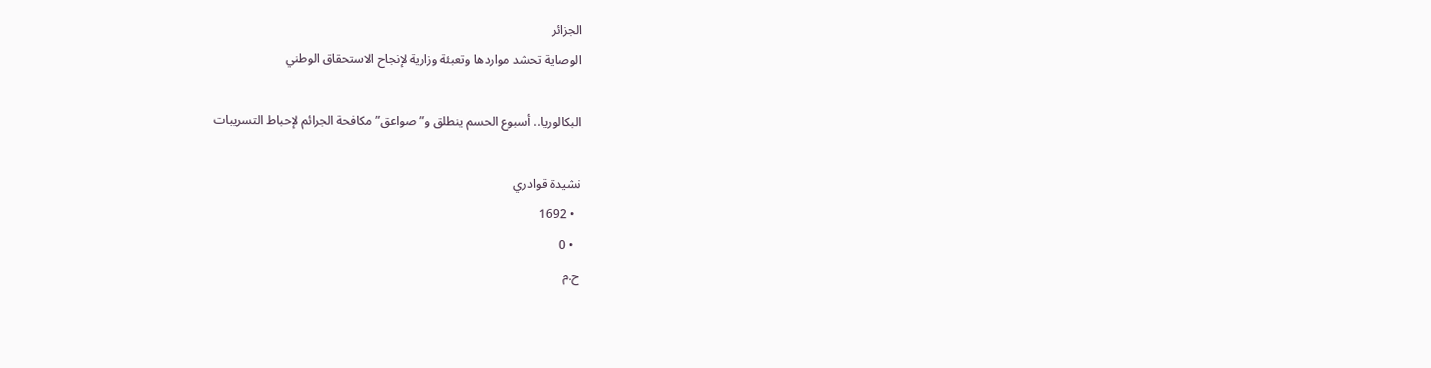الجزائر
الوصاية تحشد مواردها وتعبئة وزارية لإنجاح الاستحقاق الوطني

البكالوريا.. أسبوع الحسم ينطلق و”صواعق” مكافحة الجرائم لإحباط التسريبات

نشيدة قوادري
  • 1692
  • 0
ح.م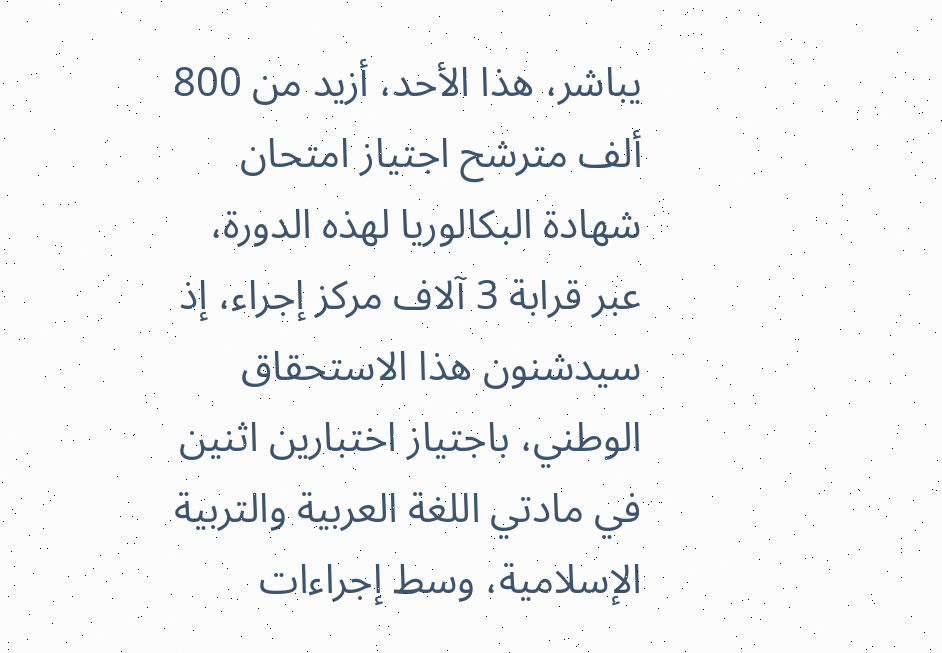يباشر، هذا الأحد، أزيد من 800 ألف مترشح اجتياز امتحان شهادة البكالوريا لهذه الدورة، عبر قرابة 3 آلاف مركز إجراء، إذ سيدشنون هذا الاستحقاق الوطني، باجتياز اختبارين اثنين في مادتي اللغة العربية والتربية الإسلامية، وسط إجراءات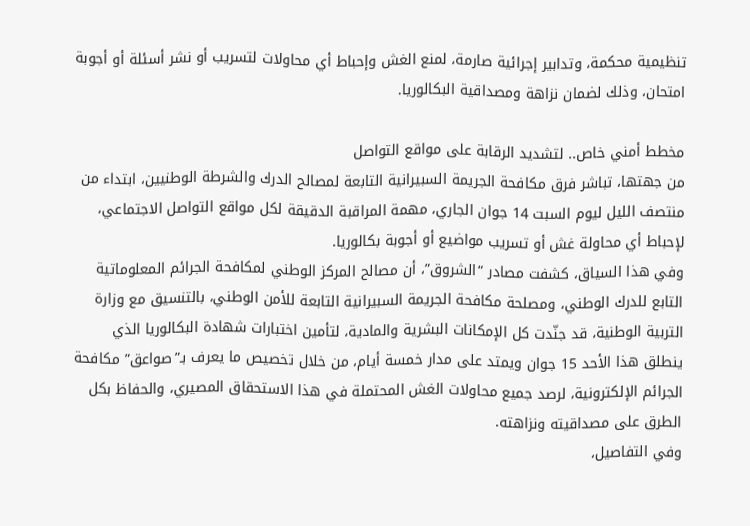تنظيمية محكمة، وتدابير إجرائية صارمة، لمنع الغش وإحباط أي محاولات لتسريب أو نشر أسئلة أو أجوبة امتحان، وذلك لضمان نزاهة ومصداقية البكالوريا.

مخطط أمني خاص.. لتشديد الرقابة على مواقع التواصل
من جهتها، تباشر فرق مكافحة الجريمة السبيرانية التابعة لمصالح الدرك والشرطة الوطنيين، ابتداء من منتصف الليل ليوم السبت 14 جوان الجاري، مهمة المراقبة الدقيقة لكل مواقع التواصل الاجتماعي، لإحباط أي محاولة غش أو تسريب مواضيع أو أجوبة بكالوريا.
وفي هذا السياق، كشفت مصادر “الشروق”، أن مصالح المركز الوطني لمكافحة الجرائم المعلوماتية التابع للدرك الوطني، ومصلحة مكافحة الجريمة السبيرانية التابعة للأمن الوطني، بالتنسيق مع وزارة التربية الوطنية، قد جنّدت كل الإمكانات البشرية والمادية، لتأمين اختبارات شهادة البكالوريا الذي ينطلق هذا الأحد 15 جوان ويمتد على مدار خمسة أيام، من خلال تخصيص ما يعرف بـ”صواعق” مكافحة الجرائم الإلكترونية، لرصد جميع محاولات الغش المحتملة في هذا الاستحقاق المصيري، والحفاظ بكل الطرق على مصداقيته ونزاهته.
وفي التفاصيل،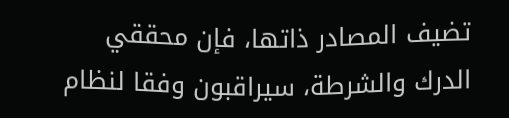تضيف المصادر ذاتها، فإن محققي الدرك والشرطة، سيراقبون وفقا لنظام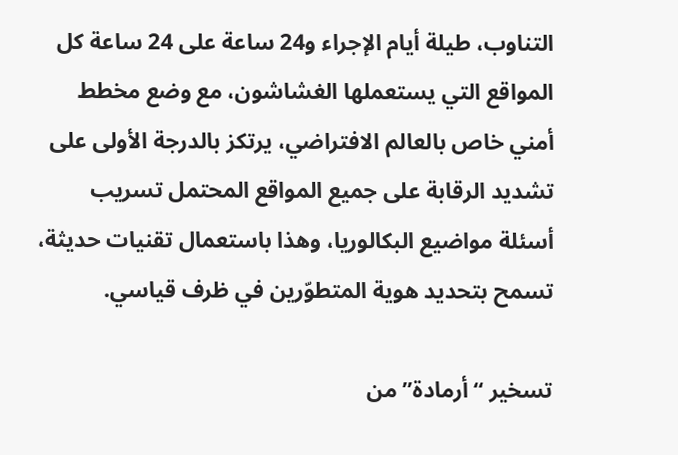التناوب، طيلة أيام الإجراء و24 ساعة على 24 ساعة كل المواقع التي يستعملها الغشاشون، مع وضع مخطط أمني خاص بالعالم الافتراضي، يرتكز بالدرجة الأولى على تشديد الرقابة على جميع المواقع المحتمل تسريب أسئلة مواضيع البكالوريا، وهذا باستعمال تقنيات حديثة، تسمح بتحديد هوية المتطوّرين في ظرف قياسي.

تسخير “أرمادة” من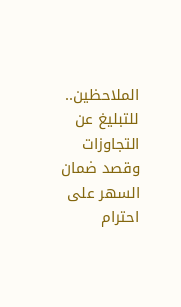الملاحظين.. للتبليغ عن التجاوزات
وقصد ضمان السهر على احترام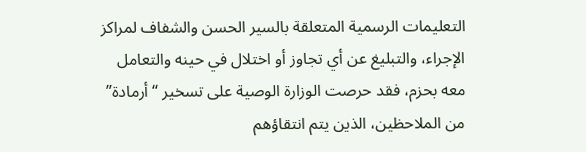التعليمات الرسمية المتعلقة بالسير الحسن والشفاف لمراكز الإجراء، والتبليغ عن أي تجاوز أو اختلال في حينه والتعامل معه بحزم، فقد حرصت الوزارة الوصية على تسخير “أرمادة” من الملاحظين، الذين يتم انتقاؤهم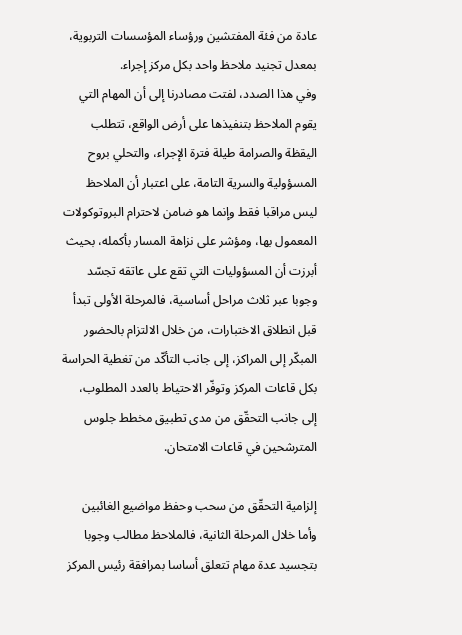عادة من فئة المفتشين ورؤساء المؤسسات التربوية، بمعدل تجنيد ملاحظ واحد بكل مركز إجراء.
وفي هذا الصدد، لفتت مصادرنا إلى أن المهام التي يقوم الملاحظ بتنفيذها على أرض الواقع، تتطلب اليقظة والصرامة طيلة فترة الإجراء، والتحلي بروح المسؤولية والسرية التامة، على اعتبار أن الملاحظ ليس مراقبا فقط وإنما هو ضامن لاحترام البروتوكولات المعمول بها، ومؤشر على نزاهة المسار بأكمله، بحيث أبرزت أن المسؤوليات التي تقع على عاتقه تجسّد وجوبا عبر ثلاث مراحل أساسية، فالمرحلة الأولى تبدأ قبل انطلاق الاختبارات، من خلال الالتزام بالحضور المبكّر إلى المراكز، إلى جانب التأكّد من تغطية الحراسة بكل قاعات المركز وتوفّر الاحتياط بالعدد المطلوب، إلى جانب التحقّق من مدى تطبيق مخطط جلوس المترشحين في قاعات الامتحان.

إلزامية التحقّق من سحب وحفظ مواضيع الغائبين
وأما خلال المرحلة الثانية، فالملاحظ مطالب وجوبا بتجسيد عدة مهام تتعلق أساسا بمرافقة رئيس المركز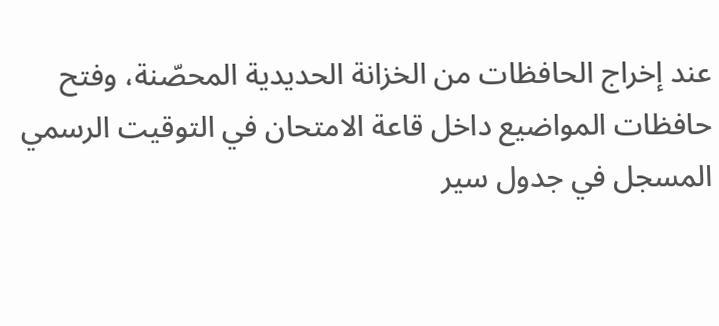عند إخراج الحافظات من الخزانة الحديدية المحصّنة، وفتح حافظات المواضيع داخل قاعة الامتحان في التوقيت الرسمي المسجل في جدول سير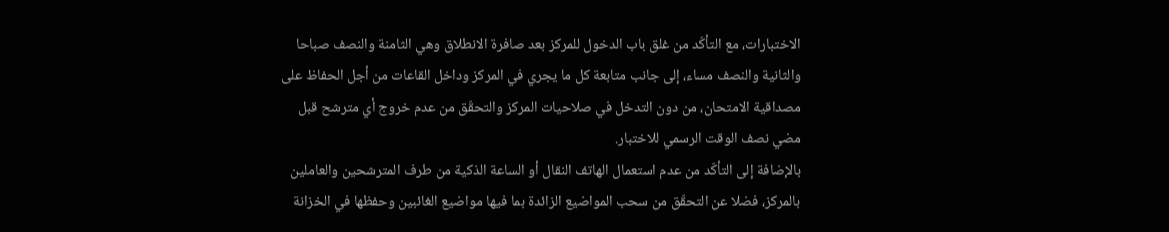الاختبارات، مع التأكّد من غلق باب الدخول للمركز بعد صافرة الانطلاق وهي الثامنة والنصف صباحا والثانية والنصف مساء، إلى جانب متابعة كل ما يجري في المركز وداخل القاعات من أجل الحفاظ على مصداقية الامتحان، من دون التدخل في صلاحيات المركز والتحقّق من عدم خروج أي مترشح قبل مضي نصف الوقت الرسمي للاختبار.
بالإضافة إلى التأكّد من عدم استعمال الهاتف النقال أو الساعة الذكية من طرف المترشحين والعاملين بالمركز، فضلا عن التحقّق من سحب المواضيع الزائدة بما فيها مواضيع الغائبين وحفظها في الخزانة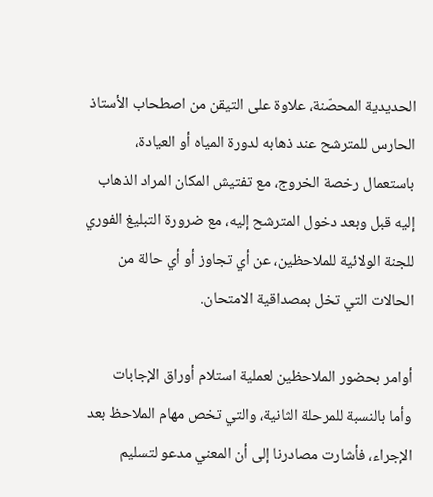الحديدية المحصّنة، علاوة على التيقن من اصطحاب الأستاذ الحارس للمترشح عند ذهابه لدورة المياه أو العيادة، باستعمال رخصة الخروج، مع تفتيش المكان المراد الذهاب إليه قبل وبعد دخول المترشح إليه، مع ضرورة التبليغ الفوري للجنة الولائية للملاحظين، عن أي تجاوز أو أي حالة من الحالات التي تخل بمصداقية الامتحان.

أوامر بحضور الملاحظين لعملية استلام أوراق الإجابات
وأما بالنسبة للمرحلة الثانية، والتي تخص مهام الملاحظ بعد الإجراء، فأشارت مصادرنا إلى أن المعني مدعو لتسليم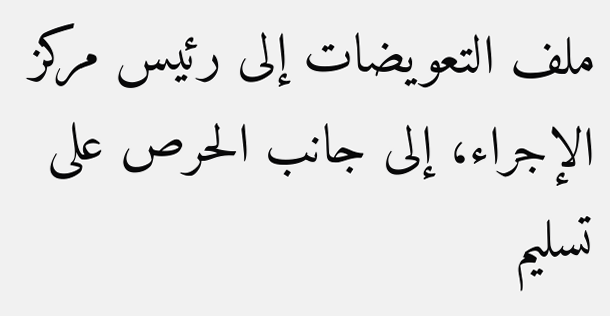ملف التعويضات إلى رئيس مركز الإجراء، إلى جانب الحرص على تسليم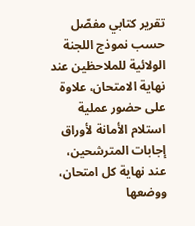تقرير كتابي مفصّل حسب نموذج اللجنة الولائية للملاحظين عند نهاية الامتحان، علاوة على حضور عملية استلام الأمانة لأوراق إجابات المترشحين، عند نهاية كل امتحان، ووضعها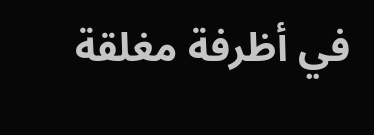في أظرفة مغلقة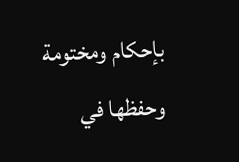بإحكام ومختومة وحفظها في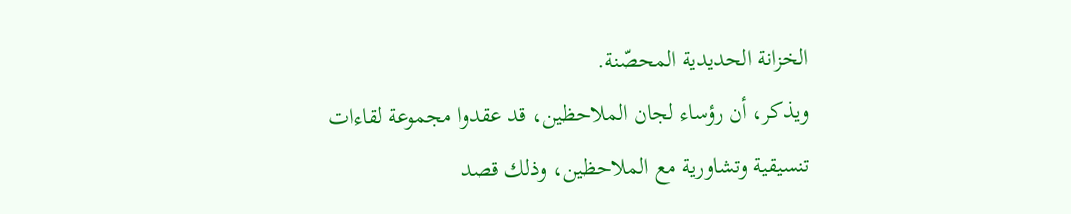الخزانة الحديدية المحصّنة.
ويذكر، أن رؤساء لجان الملاحظين، قد عقدوا مجموعة لقاءات تنسيقية وتشاورية مع الملاحظين، وذلك قصد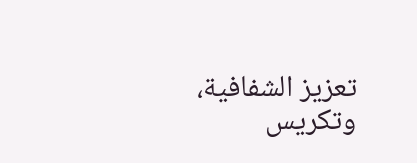تعزيز الشفافية، وتكريس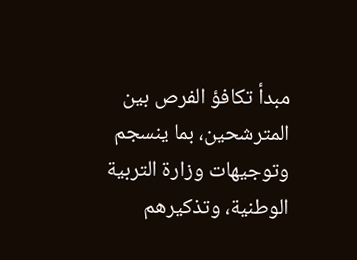مبدأ تكافؤ الفرص بين المترشحين، بما ينسجم وتوجيهات وزارة التربية الوطنية، وتذكيرهم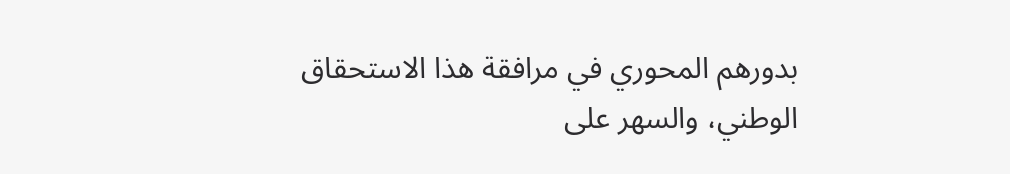بدورهم المحوري في مرافقة هذا الاستحقاق الوطني، والسهر على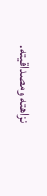نزاهته ومصداقيته.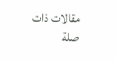مقالات ذات صلة